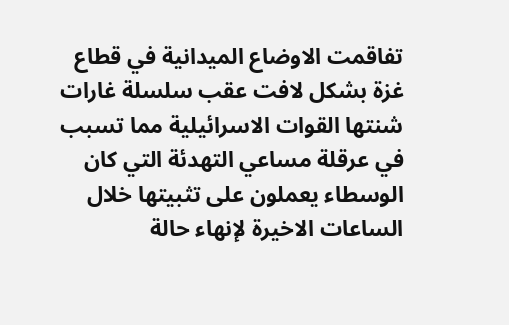تفاقمت الاوضاع الميدانية في قطاع غزة بشكل لافت عقب سلسلة غارات شنتها القوات الاسرائيلية مما تسبب في عرقلة مساعي التهدئة التي كان الوسطاء يعملون على تثبيتها خلال الساعات الاخيرة لإنهاء حالة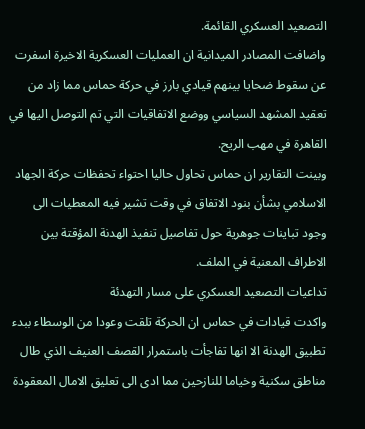التصعيد العسكري القائمة.
واضافت المصادر الميدانية ان العمليات العسكرية الاخيرة اسفرت عن سقوط ضحايا بينهم قيادي بارز في حركة حماس مما زاد من تعقيد المشهد السياسي ووضع الاتفاقيات التي تم التوصل اليها في القاهرة في مهب الريح.
وبينت التقارير ان حماس تحاول حاليا احتواء تحفظات حركة الجهاد الاسلامي بشأن بنود الاتفاق في وقت تشير فيه المعطيات الى وجود تباينات جوهرية حول تفاصيل تنفيذ الهدنة المؤقتة بين الاطراف المعنية في الملف.
تداعيات التصعيد العسكري على مسار التهدئة
واكدت قيادات في حماس ان الحركة تلقت وعودا من الوسطاء ببدء تطبيق الهدنة الا انها تفاجأت باستمرار القصف العنيف الذي طال مناطق سكنية وخياما للنازحين مما ادى الى تعليق الامال المعقودة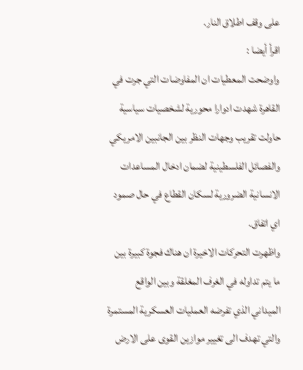على وقف اطلاق النار.
اقرأ أيضا :
واوضحت المعطيات ان المفاوضات التي جرت في القاهرة شهدت ادوارا محورية لشخصيات سياسية حاولت تقريب وجهات النظر بين الجانبين الامريكي والفصائل الفلسطينية لضمان ادخال المساعدات الانسانية الضرورية لسكان القطاع في حال صمود اي اتفاق.
واظهرت التحركات الاخيرة ان هناك فجوة كبيرة بين ما يتم تداوله في الغرف المغلقة وبين الواقع الميداني الذي تفرضه العمليات العسكرية المستمرة والتي تهدف الى تغيير موازين القوى على الارض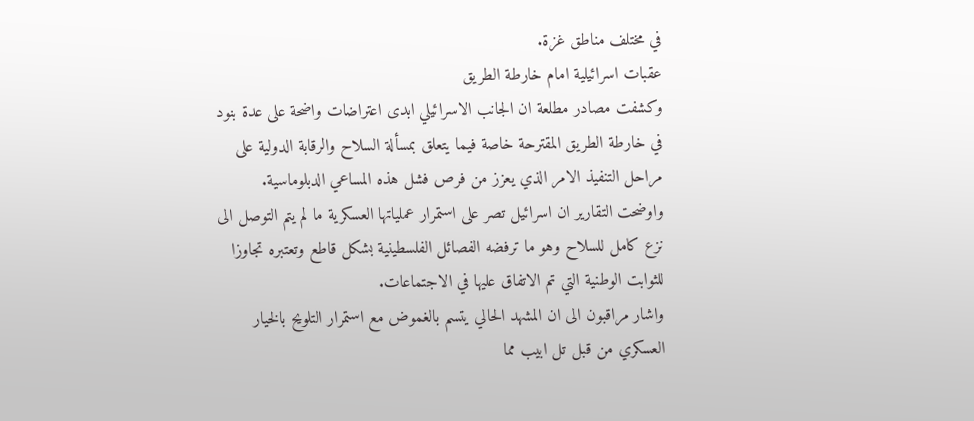في مختلف مناطق غزة.
عقبات اسرائيلية امام خارطة الطريق
وكشفت مصادر مطلعة ان الجانب الاسرائيلي ابدى اعتراضات واضحة على عدة بنود في خارطة الطريق المقترحة خاصة فيما يتعلق بمسألة السلاح والرقابة الدولية على مراحل التنفيذ الامر الذي يعزز من فرص فشل هذه المساعي الدبلوماسية.
واوضحت التقارير ان اسرائيل تصر على استمرار عملياتها العسكرية ما لم يتم التوصل الى نزع كامل للسلاح وهو ما ترفضه الفصائل الفلسطينية بشكل قاطع وتعتبره تجاوزا للثوابت الوطنية التي تم الاتفاق عليها في الاجتماعات.
واشار مراقبون الى ان المشهد الحالي يتسم بالغموض مع استمرار التلويح بالخيار العسكري من قبل تل ابيب مما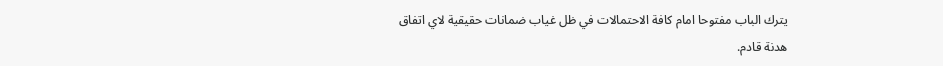يترك الباب مفتوحا امام كافة الاحتمالات في ظل غياب ضمانات حقيقية لاي اتفاق هدنة قادم.